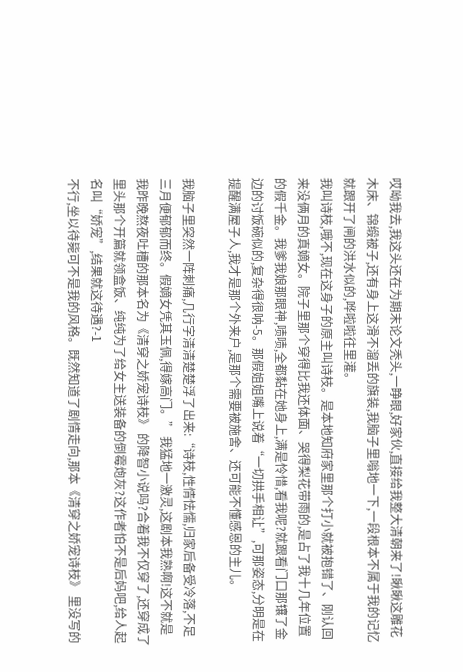哎呦我去,我这头还在为期末论文秃头,一睁眼,好家伙,直接给我整大清朝来了!瞅瞅这雕花木床、锦缎被子,还有身上这滑不溜丢的旗装,我脑子里嗡地一下,一段根本不属于我的记忆就跟开了闸的洪水似的,哗啦啦往里灌。
我叫诗枝,哦不,现在这身子的原主叫诗枝。是本地知府家里那个打小就被抱错了、刚认回来没俩月的真嫡女。院子里那个穿得比我还体面、哭得梨花带雨的,是占了我十几年位置的假千金。我爹我娘那眼神,啧啧,全都黏在她身上,满是怜惜,看我呢?就跟看门口那镶了金边的讨饭碗似的,复杂得很呐-5。那假姐姐嘴上说着“一切拱手相让”,可那姿态,分明是在提醒满屋子人,我才是那个外来户,是那个需要被施舍、还可能不懂感恩的主儿。

我脑子里突然一阵刺痛,几行字清清楚楚浮了出来:“诗枝,性情怯懦,归家后备受冷落,不足三月便郁郁而终。假嫡女凭其玉佩,得嫁高门。” 我猛地一激灵,这剧本我熟啊!这不就是我昨晚熬夜吐槽的那本名为《清穿之娇宠诗枝》 的降智小说吗?合着我不仅穿了,还穿成了里头那个开篇就领盒饭、纯纯为了给女主送装备的倒霉炮灰?这作者怕不是后妈吧,给人起名叫“娇宠”,结果就这待遇?-1
不行,坐以待毙可不是我的风格。既然知道了剧情走向,那本《清穿之娇宠诗枝》 里没写的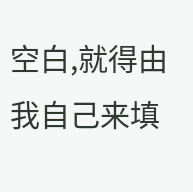空白,就得由我自己来填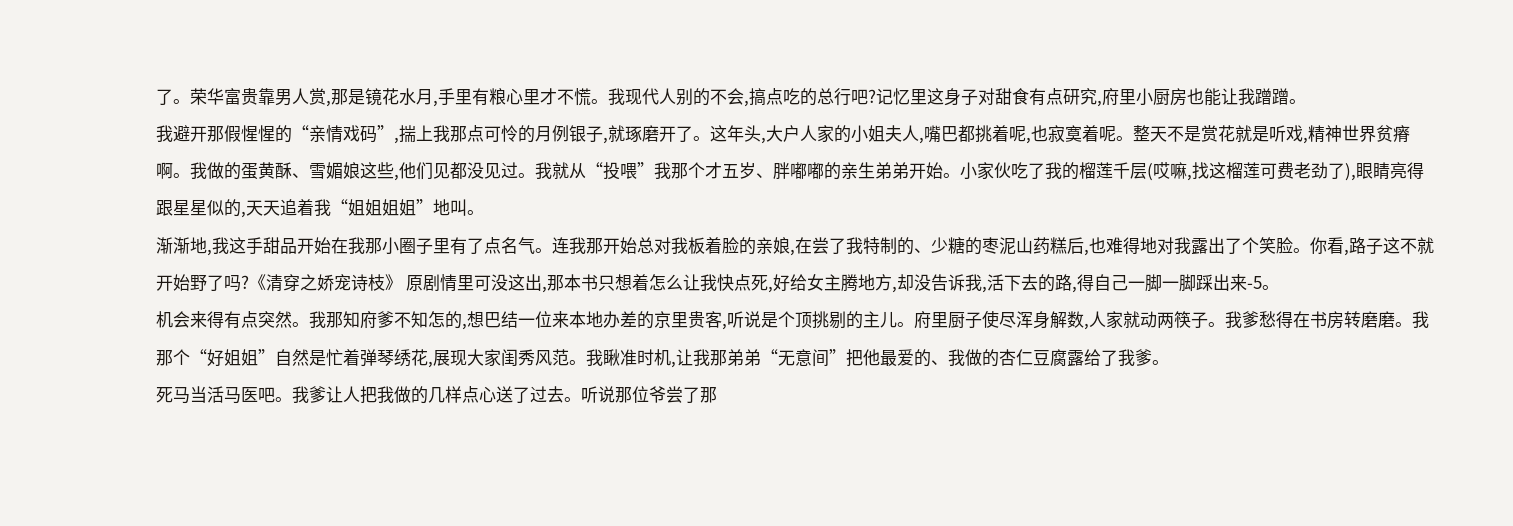了。荣华富贵靠男人赏,那是镜花水月,手里有粮心里才不慌。我现代人别的不会,搞点吃的总行吧?记忆里这身子对甜食有点研究,府里小厨房也能让我蹭蹭。
我避开那假惺惺的“亲情戏码”,揣上我那点可怜的月例银子,就琢磨开了。这年头,大户人家的小姐夫人,嘴巴都挑着呢,也寂寞着呢。整天不是赏花就是听戏,精神世界贫瘠啊。我做的蛋黄酥、雪媚娘这些,他们见都没见过。我就从“投喂”我那个才五岁、胖嘟嘟的亲生弟弟开始。小家伙吃了我的榴莲千层(哎嘛,找这榴莲可费老劲了),眼睛亮得跟星星似的,天天追着我“姐姐姐姐”地叫。
渐渐地,我这手甜品开始在我那小圈子里有了点名气。连我那开始总对我板着脸的亲娘,在尝了我特制的、少糖的枣泥山药糕后,也难得地对我露出了个笑脸。你看,路子这不就开始野了吗?《清穿之娇宠诗枝》 原剧情里可没这出,那本书只想着怎么让我快点死,好给女主腾地方,却没告诉我,活下去的路,得自己一脚一脚踩出来-5。
机会来得有点突然。我那知府爹不知怎的,想巴结一位来本地办差的京里贵客,听说是个顶挑剔的主儿。府里厨子使尽浑身解数,人家就动两筷子。我爹愁得在书房转磨磨。我那个“好姐姐”自然是忙着弹琴绣花,展现大家闺秀风范。我瞅准时机,让我那弟弟“无意间”把他最爱的、我做的杏仁豆腐露给了我爹。
死马当活马医吧。我爹让人把我做的几样点心送了过去。听说那位爷尝了那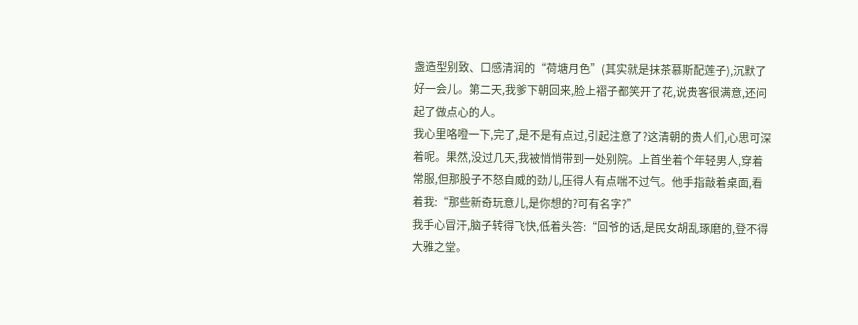盏造型别致、口感清润的“荷塘月色”(其实就是抹茶慕斯配莲子),沉默了好一会儿。第二天,我爹下朝回来,脸上褶子都笑开了花,说贵客很满意,还问起了做点心的人。
我心里咯噔一下,完了,是不是有点过,引起注意了?这清朝的贵人们,心思可深着呢。果然,没过几天,我被悄悄带到一处别院。上首坐着个年轻男人,穿着常服,但那股子不怒自威的劲儿,压得人有点喘不过气。他手指敲着桌面,看着我:“那些新奇玩意儿,是你想的?可有名字?”
我手心冒汗,脑子转得飞快,低着头答:“回爷的话,是民女胡乱琢磨的,登不得大雅之堂。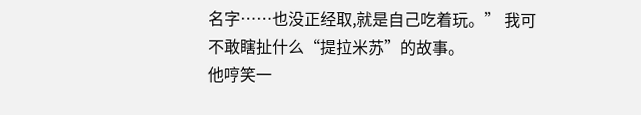名字……也没正经取,就是自己吃着玩。” 我可不敢瞎扯什么“提拉米苏”的故事。
他哼笑一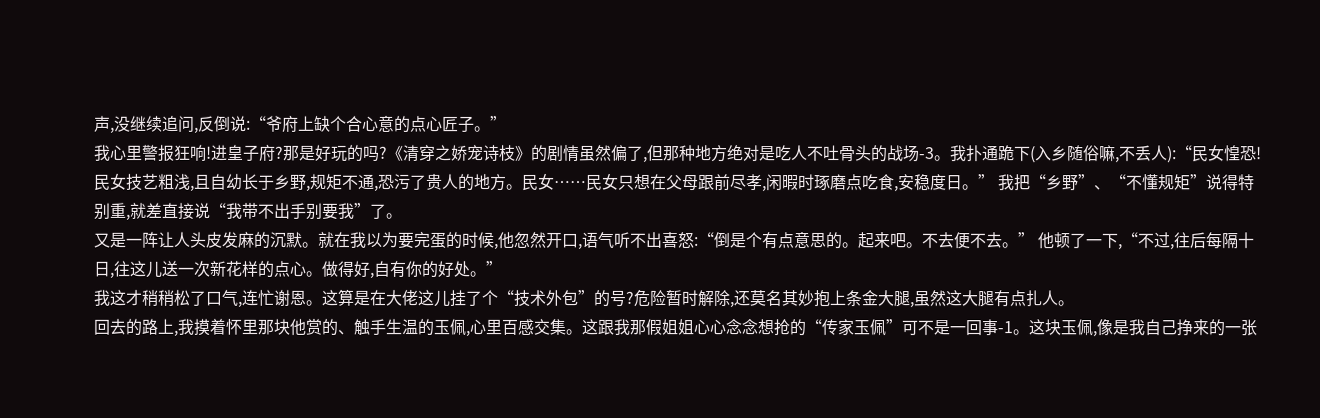声,没继续追问,反倒说:“爷府上缺个合心意的点心匠子。”
我心里警报狂响!进皇子府?那是好玩的吗?《清穿之娇宠诗枝》的剧情虽然偏了,但那种地方绝对是吃人不吐骨头的战场-3。我扑通跪下(入乡随俗嘛,不丢人):“民女惶恐!民女技艺粗浅,且自幼长于乡野,规矩不通,恐污了贵人的地方。民女……民女只想在父母跟前尽孝,闲暇时琢磨点吃食,安稳度日。” 我把“乡野”、“不懂规矩”说得特别重,就差直接说“我带不出手别要我”了。
又是一阵让人头皮发麻的沉默。就在我以为要完蛋的时候,他忽然开口,语气听不出喜怒:“倒是个有点意思的。起来吧。不去便不去。” 他顿了一下,“不过,往后每隔十日,往这儿送一次新花样的点心。做得好,自有你的好处。”
我这才稍稍松了口气,连忙谢恩。这算是在大佬这儿挂了个“技术外包”的号?危险暂时解除,还莫名其妙抱上条金大腿,虽然这大腿有点扎人。
回去的路上,我摸着怀里那块他赏的、触手生温的玉佩,心里百感交集。这跟我那假姐姐心心念念想抢的“传家玉佩”可不是一回事-1。这块玉佩,像是我自己挣来的一张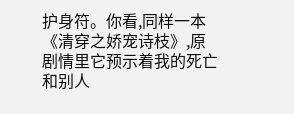护身符。你看,同样一本《清穿之娇宠诗枝》,原剧情里它预示着我的死亡和别人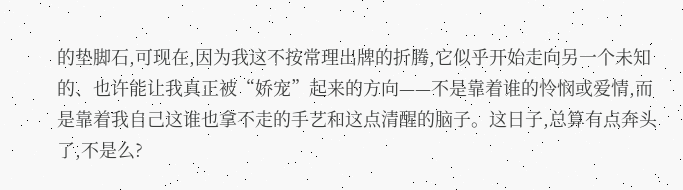的垫脚石,可现在,因为我这不按常理出牌的折腾,它似乎开始走向另一个未知的、也许能让我真正被“娇宠”起来的方向——不是靠着谁的怜悯或爱情,而是靠着我自己这谁也拿不走的手艺和这点清醒的脑子。这日子,总算有点奔头了,不是么?